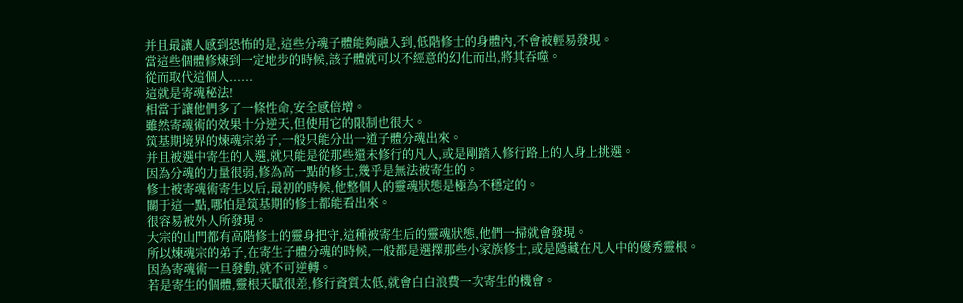并且最讓人感到恐怖的是,這些分魂子體能夠融入到,低階修士的身體內,不會被輕易發現。
當這些個體修煉到一定地步的時候,該子體就可以不經意的幻化而出,將其吞噬。
從而取代這個人......
這就是寄魂秘法!
相當于讓他們多了一條性命,安全感倍增。
雖然寄魂術的效果十分逆天,但使用它的限制也很大。
筑基期境界的煉魂宗弟子,一般只能分出一道子體分魂出來。
并且被選中寄生的人選,就只能是從那些還未修行的凡人,或是剛踏入修行路上的人身上挑選。
因為分魂的力量很弱,修為高一點的修士,幾乎是無法被寄生的。
修士被寄魂術寄生以后,最初的時候,他整個人的靈魂狀態是極為不穩定的。
關于這一點,哪怕是筑基期的修士都能看出來。
很容易被外人所發現。
大宗的山門都有高階修士的靈身把守,這種被寄生后的靈魂狀態,他們一掃就會發現。
所以煉魂宗的弟子,在寄生子體分魂的時候,一般都是選擇那些小家族修士,或是隱藏在凡人中的優秀靈根。
因為寄魂術一旦發動,就不可逆轉。
若是寄生的個體,靈根天賦很差,修行資質太低,就會白白浪費一次寄生的機會。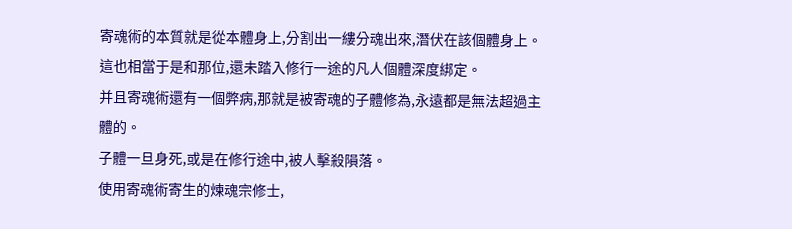寄魂術的本質就是從本體身上,分割出一縷分魂出來,潛伏在該個體身上。
這也相當于是和那位,還未踏入修行一途的凡人個體深度綁定。
并且寄魂術還有一個弊病,那就是被寄魂的子體修為,永遠都是無法超過主體的。
子體一旦身死,或是在修行途中,被人擊殺隕落。
使用寄魂術寄生的煉魂宗修士,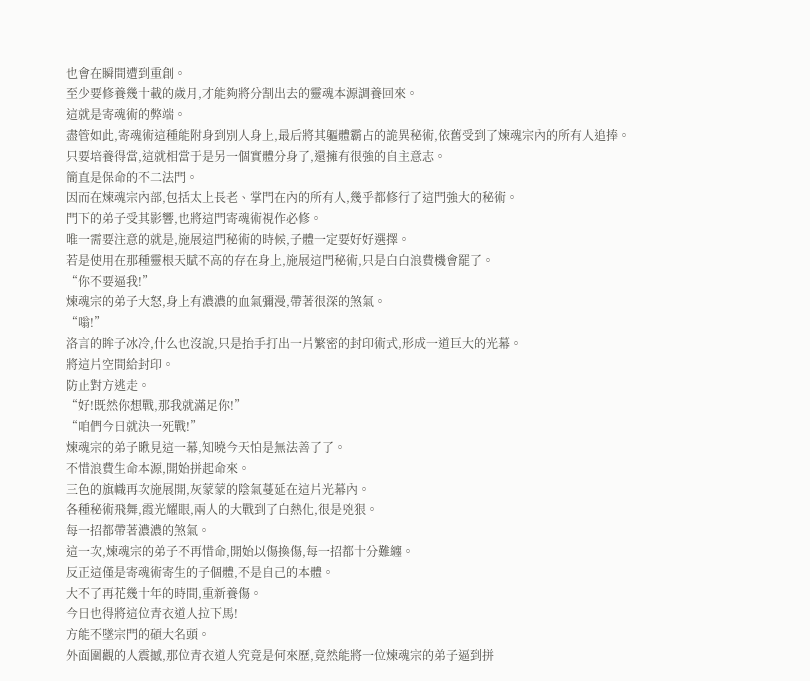也會在瞬間遭到重創。
至少要修養幾十載的歲月,才能夠將分割出去的靈魂本源調養回來。
這就是寄魂術的弊端。
盡管如此,寄魂術這種能附身到別人身上,最后將其軀體霸占的詭異秘術,依舊受到了煉魂宗內的所有人追捧。
只要培養得當,這就相當于是另一個實體分身了,還擁有很強的自主意志。
簡直是保命的不二法門。
因而在煉魂宗內部,包括太上長老、掌門在內的所有人,幾乎都修行了這門強大的秘術。
門下的弟子受其影響,也將這門寄魂術視作必修。
唯一需要注意的就是,施展這門秘術的時候,子體一定要好好選擇。
若是使用在那種靈根天賦不高的存在身上,施展這門秘術,只是白白浪費機會罷了。
“你不要逼我!”
煉魂宗的弟子大怒,身上有濃濃的血氣彌漫,帶著很深的煞氣。
“嗡!”
洛言的眸子冰冷,什么也沒說,只是抬手打出一片繁密的封印術式,形成一道巨大的光幕。
將這片空間給封印。
防止對方逃走。
“好!既然你想戰,那我就滿足你!”
“咱們今日就決一死戰!”
煉魂宗的弟子瞅見這一幕,知曉今天怕是無法善了了。
不惜浪費生命本源,開始拼起命來。
三色的旗幟再次施展開,灰蒙蒙的陰氣蔓延在這片光幕內。
各種秘術飛舞,霞光耀眼,兩人的大戰到了白熱化,很是兇狠。
每一招都帶著濃濃的煞氣。
這一次,煉魂宗的弟子不再惜命,開始以傷換傷,每一招都十分難纏。
反正這僅是寄魂術寄生的子個體,不是自己的本體。
大不了再花幾十年的時間,重新養傷。
今日也得將這位青衣道人拉下馬!
方能不墜宗門的碩大名頭。
外面圍觀的人震撼,那位青衣道人究竟是何來歷,竟然能將一位煉魂宗的弟子逼到拼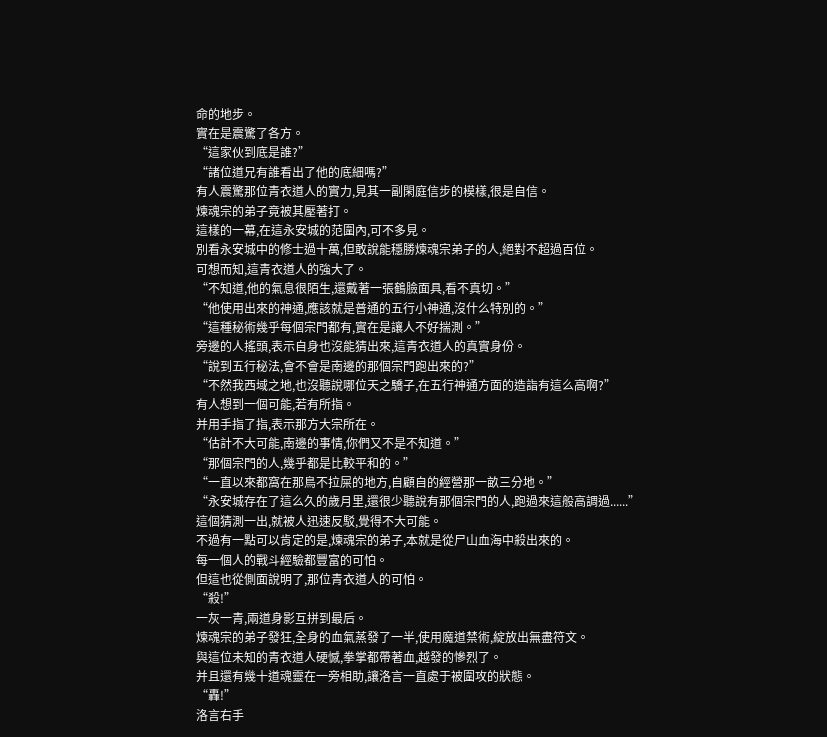命的地步。
實在是震驚了各方。
“這家伙到底是誰?”
“諸位道兄有誰看出了他的底細嗎?”
有人震驚那位青衣道人的實力,見其一副閑庭信步的模樣,很是自信。
煉魂宗的弟子竟被其壓著打。
這樣的一幕,在這永安城的范圍內,可不多見。
別看永安城中的修士過十萬,但敢說能穩勝煉魂宗弟子的人,絕對不超過百位。
可想而知,這青衣道人的強大了。
“不知道,他的氣息很陌生,還戴著一張鶴臉面具,看不真切。”
“他使用出來的神通,應該就是普通的五行小神通,沒什么特別的。”
“這種秘術幾乎每個宗門都有,實在是讓人不好揣測。”
旁邊的人搖頭,表示自身也沒能猜出來,這青衣道人的真實身份。
“說到五行秘法,會不會是南邊的那個宗門跑出來的?”
“不然我西域之地,也沒聽說哪位天之驕子,在五行神通方面的造詣有這么高啊?”
有人想到一個可能,若有所指。
并用手指了指,表示那方大宗所在。
“估計不大可能,南邊的事情,你們又不是不知道。”
“那個宗門的人,幾乎都是比較平和的。”
“一直以來都窩在那鳥不拉屎的地方,自顧自的經營那一畝三分地。”
“永安城存在了這么久的歲月里,還很少聽說有那個宗門的人,跑過來這般高調過......”
這個猜測一出,就被人迅速反駁,覺得不大可能。
不過有一點可以肯定的是,煉魂宗的弟子,本就是從尸山血海中殺出來的。
每一個人的戰斗經驗都豐富的可怕。
但這也從側面說明了,那位青衣道人的可怕。
“殺!”
一灰一青,兩道身影互拼到最后。
煉魂宗的弟子發狂,全身的血氣蒸發了一半,使用魔道禁術,綻放出無盡符文。
與這位未知的青衣道人硬憾,拳掌都帶著血,越發的慘烈了。
并且還有幾十道魂靈在一旁相助,讓洛言一直處于被圍攻的狀態。
“轟!”
洛言右手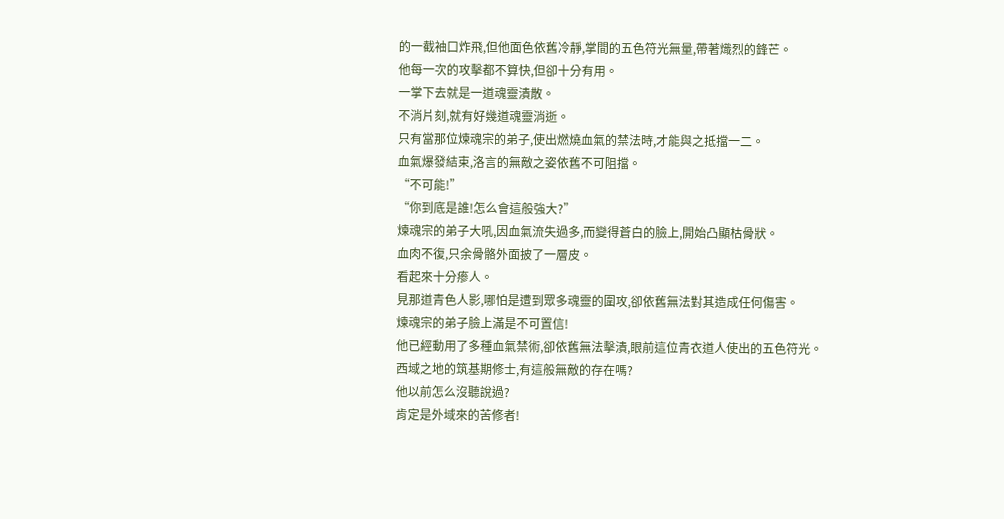的一截袖口炸飛,但他面色依舊冷靜,掌間的五色符光無量,帶著熾烈的鋒芒。
他每一次的攻擊都不算快,但卻十分有用。
一掌下去就是一道魂靈潰散。
不消片刻,就有好幾道魂靈消逝。
只有當那位煉魂宗的弟子,使出燃燒血氣的禁法時,才能與之抵擋一二。
血氣爆發結束,洛言的無敵之姿依舊不可阻擋。
“不可能!”
“你到底是誰!怎么會這般強大?”
煉魂宗的弟子大吼,因血氣流失過多,而變得蒼白的臉上,開始凸顯枯骨狀。
血肉不復,只余骨骼外面披了一層皮。
看起來十分瘆人。
見那道青色人影,哪怕是遭到眾多魂靈的圍攻,卻依舊無法對其造成任何傷害。
煉魂宗的弟子臉上滿是不可置信!
他已經動用了多種血氣禁術,卻依舊無法擊潰,眼前這位青衣道人使出的五色符光。
西域之地的筑基期修士,有這般無敵的存在嗎?
他以前怎么沒聽說過?
肯定是外域來的苦修者!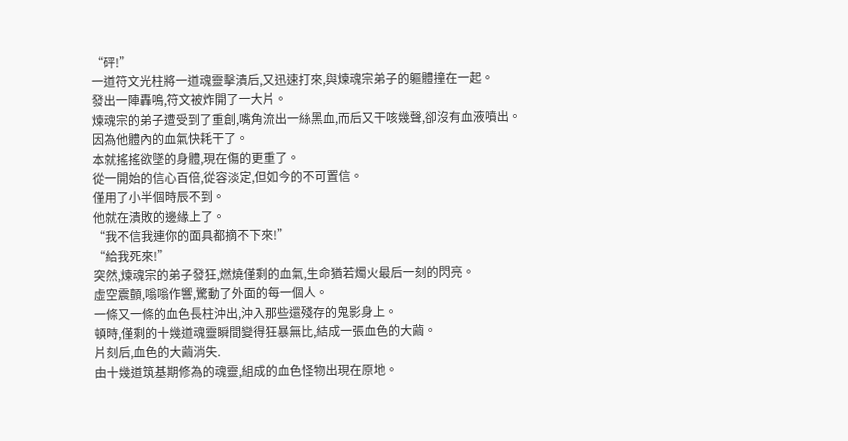“砰!”
一道符文光柱將一道魂靈擊潰后,又迅速打來,與煉魂宗弟子的軀體撞在一起。
發出一陣轟鳴,符文被炸開了一大片。
煉魂宗的弟子遭受到了重創,嘴角流出一絲黑血,而后又干咳幾聲,卻沒有血液噴出。
因為他體內的血氣快耗干了。
本就搖搖欲墜的身體,現在傷的更重了。
從一開始的信心百倍,從容淡定,但如今的不可置信。
僅用了小半個時辰不到。
他就在潰敗的邊緣上了。
“我不信我連你的面具都摘不下來!”
“給我死來!”
突然,煉魂宗的弟子發狂,燃燒僅剩的血氣,生命猶若燭火最后一刻的閃亮。
虛空震顫,嗡嗡作響,驚動了外面的每一個人。
一條又一條的血色長柱沖出,沖入那些還殘存的鬼影身上。
頓時,僅剩的十幾道魂靈瞬間變得狂暴無比,結成一張血色的大繭。
片刻后,血色的大繭消失.
由十幾道筑基期修為的魂靈,組成的血色怪物出現在原地。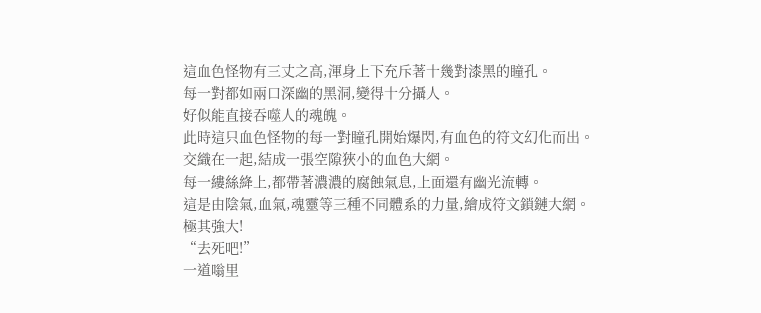這血色怪物有三丈之高,渾身上下充斥著十幾對漆黑的瞳孔。
每一對都如兩口深幽的黑洞,變得十分攝人。
好似能直接吞噬人的魂魄。
此時這只血色怪物的每一對瞳孔開始爆閃,有血色的符文幻化而出。
交織在一起,結成一張空隙狹小的血色大網。
每一縷絲絳上,都帶著濃濃的腐蝕氣息,上面還有幽光流轉。
這是由陰氣,血氣,魂靈等三種不同體系的力量,繪成符文鎖鏈大網。
極其強大!
“去死吧!”
一道嗡里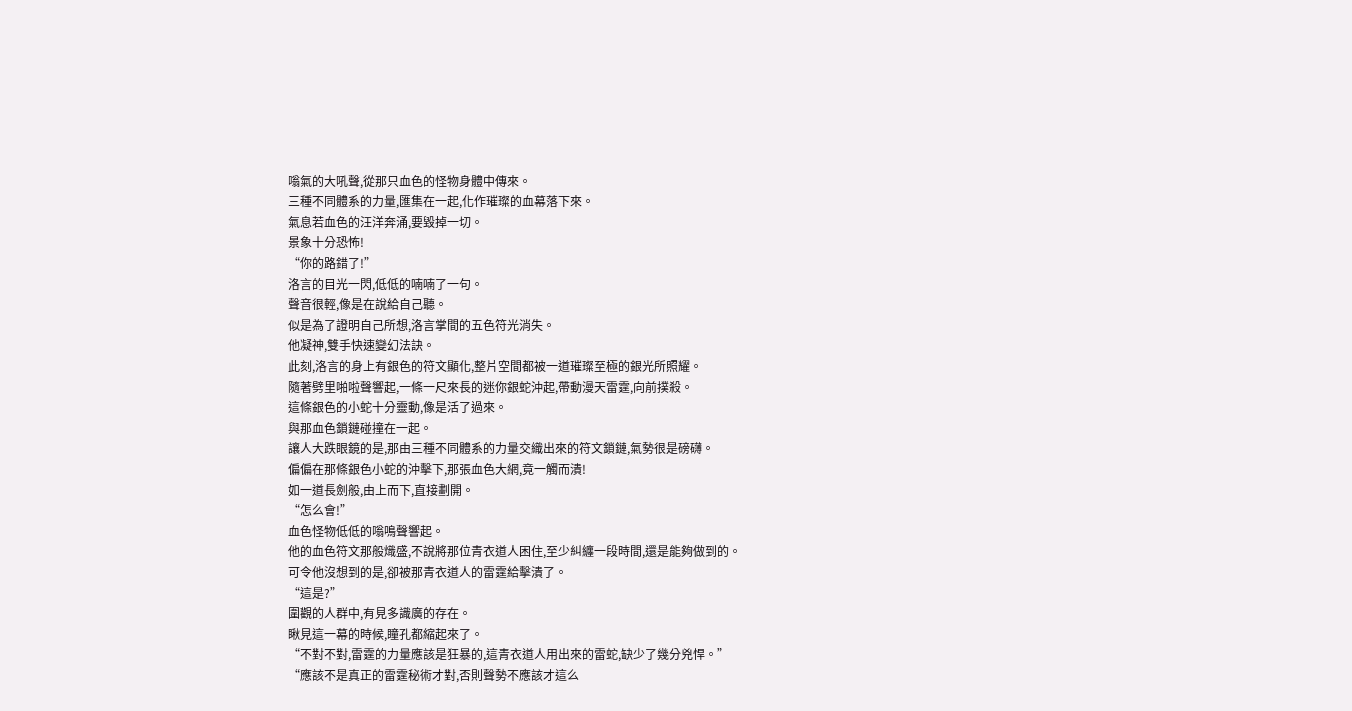嗡氣的大吼聲,從那只血色的怪物身體中傳來。
三種不同體系的力量,匯集在一起,化作璀璨的血幕落下來。
氣息若血色的汪洋奔涌,要毀掉一切。
景象十分恐怖!
“你的路錯了!”
洛言的目光一閃,低低的喃喃了一句。
聲音很輕,像是在說給自己聽。
似是為了證明自己所想,洛言掌間的五色符光消失。
他凝神,雙手快速變幻法訣。
此刻,洛言的身上有銀色的符文顯化,整片空間都被一道璀璨至極的銀光所照耀。
隨著劈里啪啦聲響起,一條一尺來長的迷你銀蛇沖起,帶動漫天雷霆,向前撲殺。
這條銀色的小蛇十分靈動,像是活了過來。
與那血色鎖鏈碰撞在一起。
讓人大跌眼鏡的是,那由三種不同體系的力量交織出來的符文鎖鏈,氣勢很是磅礴。
偏偏在那條銀色小蛇的沖擊下,那張血色大網,竟一觸而潰!
如一道長劍般,由上而下,直接劃開。
“怎么會!”
血色怪物低低的嗡鳴聲響起。
他的血色符文那般熾盛,不說將那位青衣道人困住,至少糾纏一段時間,還是能夠做到的。
可令他沒想到的是,卻被那青衣道人的雷霆給擊潰了。
“這是?”
圍觀的人群中,有見多識廣的存在。
瞅見這一幕的時候,瞳孔都縮起來了。
“不對不對,雷霆的力量應該是狂暴的,這青衣道人用出來的雷蛇,缺少了幾分兇悍。”
“應該不是真正的雷霆秘術才對,否則聲勢不應該才這么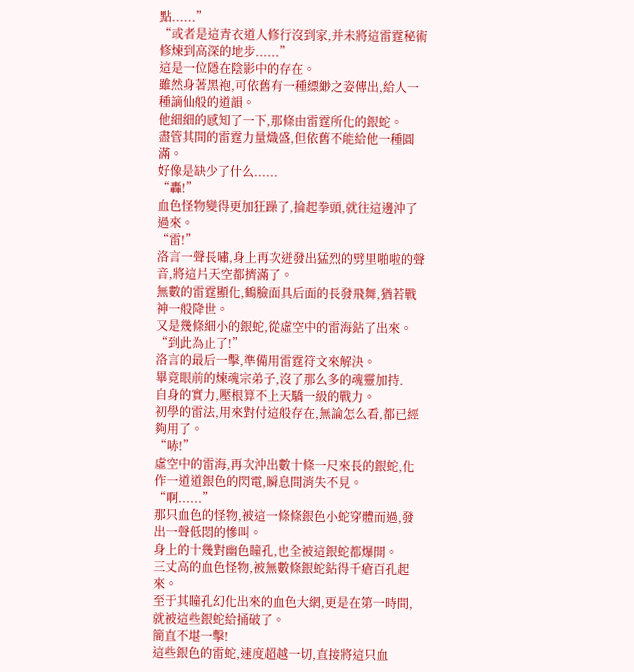點......”
“或者是這青衣道人修行沒到家,并未將這雷霆秘術修煉到高深的地步......”
這是一位隱在陰影中的存在。
雖然身著黑袍,可依舊有一種縹緲之姿傳出,給人一種謫仙般的道韻。
他細細的感知了一下,那條由雷霆所化的銀蛇。
盡管其間的雷霆力量熾盛,但依舊不能給他一種圓滿。
好像是缺少了什么......
“轟!”
血色怪物變得更加狂躁了,掄起拳頭,就往這邊沖了過來。
“雷!”
洛言一聲長嘯,身上再次迸發出猛烈的劈里啪啦的聲音,將這片天空都擠滿了。
無數的雷霆顯化,鶴臉面具后面的長發飛舞,猶若戰神一般降世。
又是幾條細小的銀蛇,從虛空中的雷海鉆了出來。
“到此為止了!”
洛言的最后一擊,準備用雷霆符文來解決。
畢竟眼前的煉魂宗弟子,沒了那么多的魂靈加持.
自身的實力,壓根算不上天驕一級的戰力。
初學的雷法,用來對付這般存在,無論怎么看,都已經夠用了。
“哧!”
虛空中的雷海,再次沖出數十條一尺來長的銀蛇,化作一道道銀色的閃電,瞬息間消失不見。
“啊......”
那只血色的怪物,被這一條條銀色小蛇穿體而過,發出一聲低悶的慘叫。
身上的十幾對幽色瞳孔,也全被這銀蛇都爆開。
三丈高的血色怪物,被無數條銀蛇鉆得千瘡百孔起來。
至于其瞳孔幻化出來的血色大網,更是在第一時間,就被這些銀蛇給捅破了。
簡直不堪一擊!
這些銀色的雷蛇,速度超越一切,直接將這只血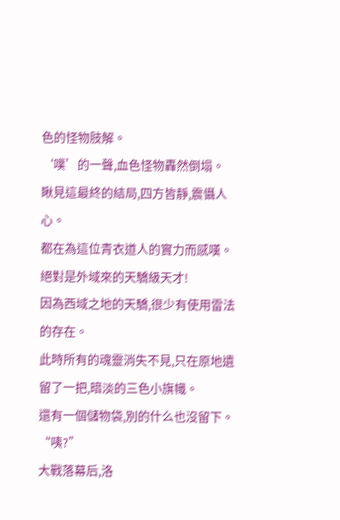色的怪物肢解。
‘噗’的一聲,血色怪物轟然倒塌。
瞅見這最終的結局,四方皆靜,震懾人心。
都在為這位青衣道人的實力而感嘆。
絕對是外域來的天驕級天才!
因為西域之地的天驕,很少有使用雷法的存在。
此時所有的魂靈消失不見,只在原地遺留了一把,暗淡的三色小旗幟。
還有一個儲物袋,別的什么也沒留下。
“咦?”
大戰落幕后,洛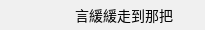言緩緩走到那把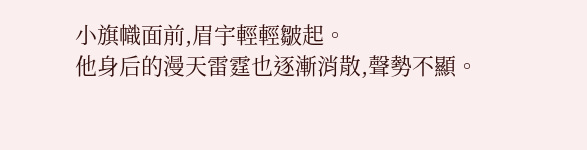小旗幟面前,眉宇輕輕皺起。
他身后的漫天雷霆也逐漸消散,聲勢不顯。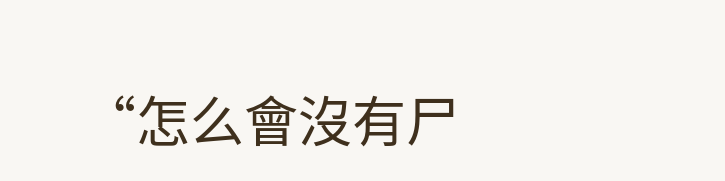“怎么會沒有尸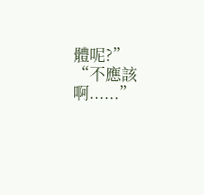體呢?”
“不應該啊......”